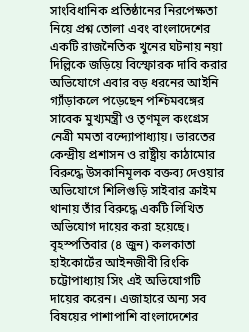সাংবিধানিক প্রতিষ্ঠানের নিরপেক্ষতা নিয়ে প্রশ্ন তোলা এবং বাংলাদেশের একটি রাজনৈতিক খুনের ঘটনায় নয়া দিল্লিকে জড়িয়ে বিস্ফোরক দাবি করার অভিযোগে এবার বড় ধরনের আইনি গ্যাঁড়াকলে পড়েছেন পশ্চিমবঙ্গের সাবেক মুখ্যমন্ত্রী ও তৃণমূল কংগ্রেস নেত্রী মমতা বন্দ্যোপাধ্যায়। ভারতের কেন্দ্রীয় প্রশাসন ও রাষ্ট্রীয় কাঠামোর বিরুদ্ধে উসকানিমূলক বক্তব্য দেওয়ার অভিযোগে শিলিগুড়ি সাইবার ক্রাইম থানায় তাঁর বিরুদ্ধে একটি লিখিত অভিযোগ দায়ের করা হয়েছে।
বৃহস্পতিবার (৪ জুন) কলকাতা হাইকোর্টের আইনজীবী রিংকি চট্টোপাধ্যায় সিং এই অভিযোগটি দায়ের করেন। এজাহারে অন্য সব বিষয়ের পাশাপাশি বাংলাদেশের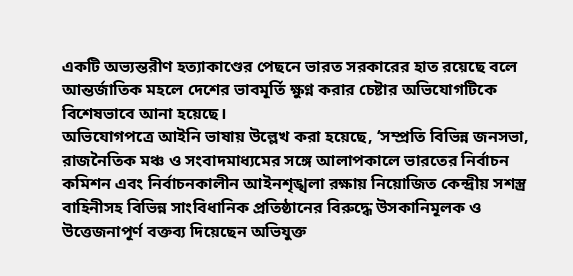একটি অভ্যন্তরীণ হত্যাকাণ্ডের পেছনে ভারত সরকারের হাত রয়েছে বলে আন্তর্জাতিক মহলে দেশের ভাবমূর্তি ক্ষুণ্ন করার চেষ্টার অভিযোগটিকে বিশেষভাবে আনা হয়েছে।
অভিযোগপত্রে আইনি ভাষায় উল্লেখ করা হয়েছে, ‘সম্প্রতি বিভিন্ন জনসভা, রাজনৈতিক মঞ্চ ও সংবাদমাধ্যমের সঙ্গে আলাপকালে ভারতের নির্বাচন কমিশন এবং নির্বাচনকালীন আইনশৃঙ্খলা রক্ষায় নিয়োজিত কেন্দ্রীয় সশস্ত্র বাহিনীসহ বিভিন্ন সাংবিধানিক প্রতিষ্ঠানের বিরুদ্ধে উসকানিমূলক ও উত্তেজনাপূর্ণ বক্তব্য দিয়েছেন অভিযুক্ত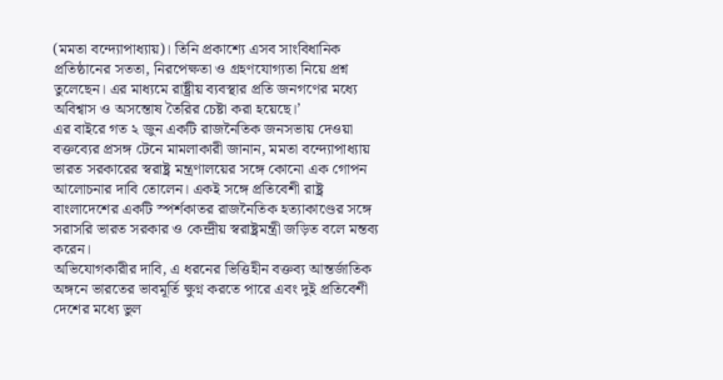(মমতা বন্দ্যোপাধ্যায়)। তিনি প্রকাশ্যে এসব সাংবিধানিক প্রতিষ্ঠানের সততা, নিরপেক্ষতা ও গ্রহণযোগ্যতা নিয়ে প্রশ্ন তুলেছেন। এর মাধ্যমে রাষ্ট্রীয় ব্যবস্থার প্রতি জনগণের মধ্যে অবিশ্বাস ও অসন্তোষ তৈরির চেষ্টা করা হয়েছে।’
এর বাইরে গত ২ জুন একটি রাজনৈতিক জনসভায় দেওয়া বক্তব্যের প্রসঙ্গ টেনে মামলাকারী জানান, মমতা বন্দ্যোপাধ্যায় ভারত সরকারের স্বরাষ্ট্র মন্ত্রণালয়ের সঙ্গে কোনো এক গোপন আলোচনার দাবি তোলেন। একই সঙ্গে প্রতিবেশী রাষ্ট্র বাংলাদেশের একটি স্পর্শকাতর রাজনৈতিক হত্যাকাণ্ডের সঙ্গে সরাসরি ভারত সরকার ও কেন্দ্রীয় স্বরাষ্ট্রমন্ত্রী জড়িত বলে মন্তব্য করেন।
অভিযোগকারীর দাবি, এ ধরনের ভিত্তিহীন বক্তব্য আন্তর্জাতিক অঙ্গনে ভারতের ভাবমূর্তি ক্ষুণ্ন করতে পারে এবং দুই প্রতিবেশী দেশের মধ্যে ভুল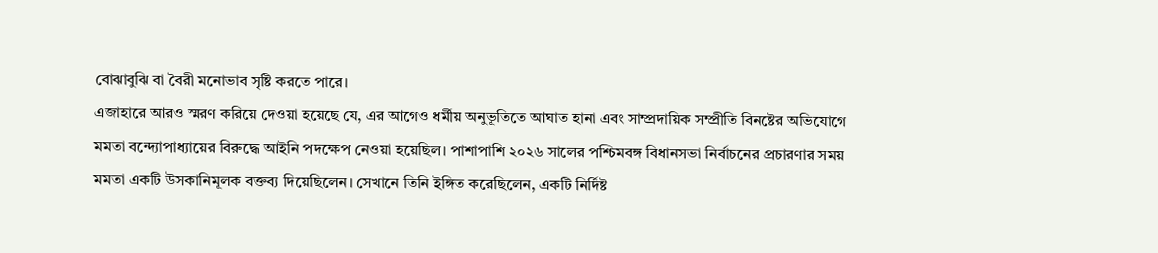বোঝাবুঝি বা বৈরী মনোভাব সৃষ্টি করতে পারে।
এজাহারে আরও স্মরণ করিয়ে দেওয়া হয়েছে যে, এর আগেও ধর্মীয় অনুভূতিতে আঘাত হানা এবং সাম্প্রদায়িক সম্প্রীতি বিনষ্টের অভিযোগে মমতা বন্দ্যোপাধ্যায়ের বিরুদ্ধে আইনি পদক্ষেপ নেওয়া হয়েছিল। পাশাপাশি ২০২৬ সালের পশ্চিমবঙ্গ বিধানসভা নির্বাচনের প্রচারণার সময় মমতা একটি উসকানিমূলক বক্তব্য দিয়েছিলেন। সেখানে তিনি ইঙ্গিত করেছিলেন, একটি নির্দিষ্ট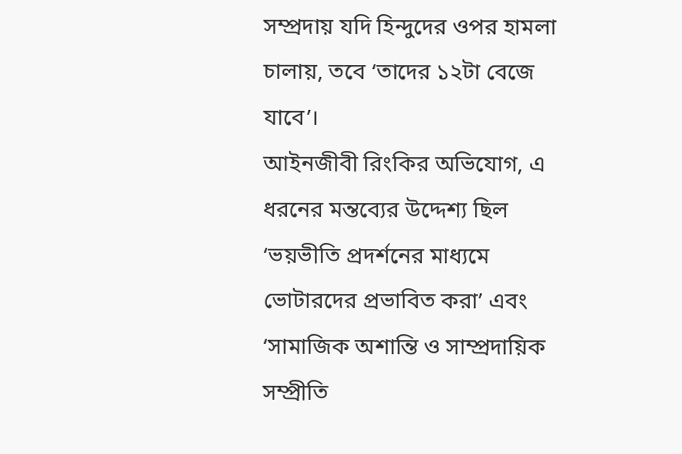সম্প্রদায় যদি হিন্দুদের ওপর হামলা চালায়, তবে ‘তাদের ১২টা বেজে যাবে’।
আইনজীবী রিংকির অভিযোগ, এ ধরনের মন্তব্যের উদ্দেশ্য ছিল ‘ভয়ভীতি প্রদর্শনের মাধ্যমে ভোটারদের প্রভাবিত করা’ এবং ‘সামাজিক অশান্তি ও সাম্প্রদায়িক সম্প্রীতি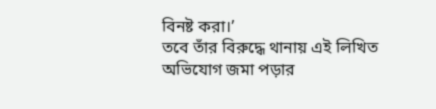বিনষ্ট করা।’
তবে তাঁর বিরুদ্ধে থানায় এই লিখিত অভিযোগ জমা পড়ার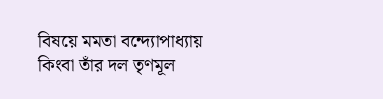বিষয়ে মমতা বন্দ্যোপাধ্যায় কিংবা তাঁর দল তৃণমূল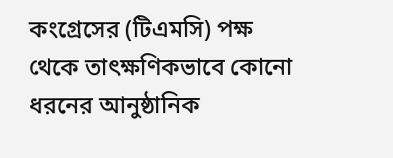কংগ্রেসের (টিএমসি) পক্ষ থেকে তাৎক্ষণিকভাবে কোনো ধরনের আনুষ্ঠানিক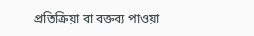প্রতিক্রিয়া বা বক্তব্য পাওয়া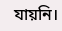যায়নি।